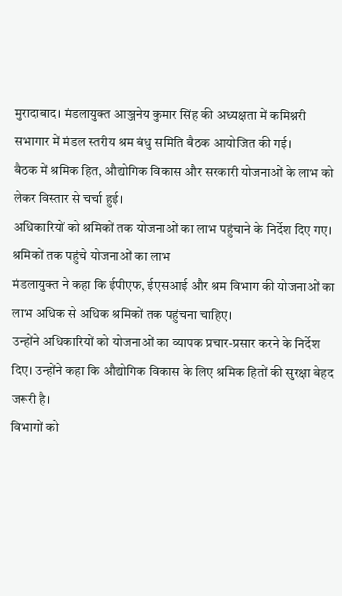मुरादाबाद। मंडलायुक्त आञ्जनेय कुमार सिंह की अध्यक्षता में कमिश्नरी सभागार में मंडल स्तरीय श्रम बंधु समिति बैठक आयोजित की गई।
बैठक में श्रमिक हित, औद्योगिक विकास और सरकारी योजनाओं के लाभ को लेकर विस्तार से चर्चा हुई।
अधिकारियों को श्रमिकों तक योजनाओं का लाभ पहुंचाने के निर्देश दिए गए।
श्रमिकों तक पहुंचे योजनाओं का लाभ
मंडलायुक्त ने कहा कि ईपीएफ, ईएसआई और श्रम विभाग की योजनाओं का लाभ अधिक से अधिक श्रमिकों तक पहुंचना चाहिए।
उन्होंने अधिकारियों को योजनाओं का व्यापक प्रचार-प्रसार करने के निर्देश दिए। उन्होंने कहा कि औद्योगिक विकास के लिए श्रमिक हितों की सुरक्षा बेहद जरूरी है।
विभागों को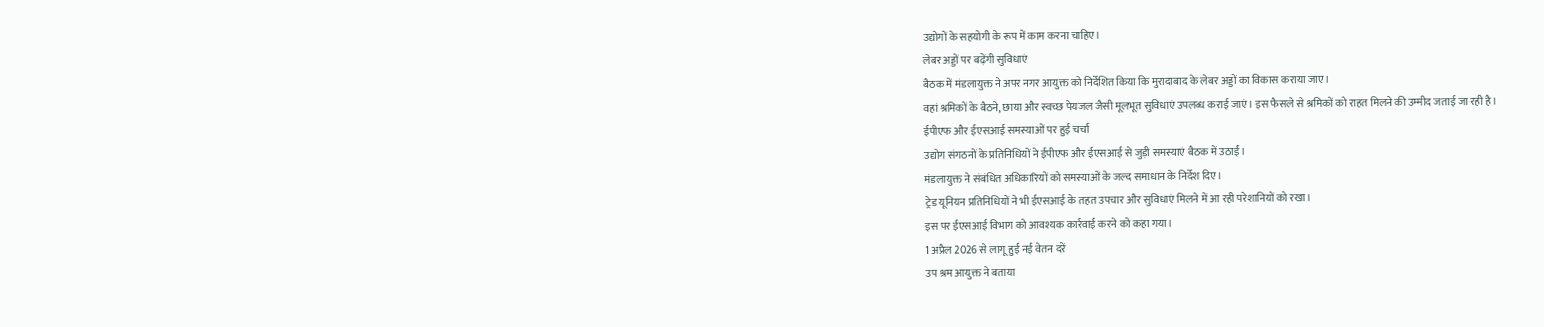उद्योगों के सहयोगी के रूप में काम करना चाहिए।
लेबर अड्डों पर बढ़ेंगी सुविधाएं
बैठक में मंडलायुक्त ने अपर नगर आयुक्त को निर्देशित किया कि मुरादाबाद के लेबर अड्डों का विकास कराया जाए।
वहां श्रमिकों के बैठने, छाया और स्वच्छ पेयजल जैसी मूलभूत सुविधाएं उपलब्ध कराई जाएं। इस फैसले से श्रमिकों को राहत मिलने की उम्मीद जताई जा रही है।
ईपीएफ और ईएसआई समस्याओं पर हुई चर्चा
उद्योग संगठनों के प्रतिनिधियों ने ईपीएफ और ईएसआई से जुड़ी समस्याएं बैठक में उठाईं।
मंडलायुक्त ने संबंधित अधिकारियों को समस्याओं के जल्द समाधान के निर्देश दिए।
ट्रेड यूनियन प्रतिनिधियों ने भी ईएसआई के तहत उपचार और सुविधाएं मिलने में आ रही परेशानियों को रखा।
इस पर ईएसआई विभाग को आवश्यक कार्रवाई करने को कहा गया।
1 अप्रैल 2026 से लागू हुई नई वेतन दरें
उप श्रम आयुक्त ने बताया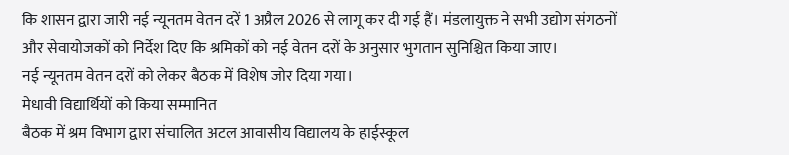कि शासन द्वारा जारी नई न्यूनतम वेतन दरें 1 अप्रैल 2026 से लागू कर दी गई हैं। मंडलायुक्त ने सभी उद्योग संगठनों और सेवायोजकों को निर्देश दिए कि श्रमिकों को नई वेतन दरों के अनुसार भुगतान सुनिश्चित किया जाए।
नई न्यूनतम वेतन दरों को लेकर बैठक में विशेष जोर दिया गया।
मेधावी विद्यार्थियों को किया सम्मानित
बैठक में श्रम विभाग द्वारा संचालित अटल आवासीय विद्यालय के हाईस्कूल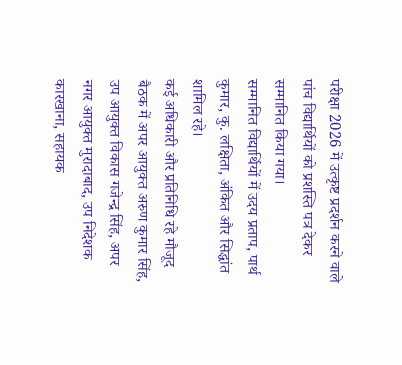परीक्षा 2026 में उत्कृष्ट प्रदर्शन करने वाले पांच विद्यार्थियों को प्रशस्ति पत्र देकर सम्मानित किया गया।
सम्मानित विद्यार्थियों में उदय प्रताप, पार्थ कुमार, कु. लक्षिता, अंकित और सिद्धांत शामिल रहे।
कई अधिकारी और प्रतिनिधि रहे मौजूद
बैठक में अपर आयुक्त अरुण कुमार सिंह, उप आयुक्त विकास गजेन्द्र सिंह, अपर नगर आयुक्त मुरादाबाद, उप निदेशक कारखाना, सहायक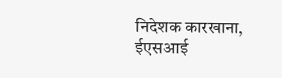निदेशक कारखाना, ईएसआई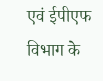एवं ईपीएफ विभाग के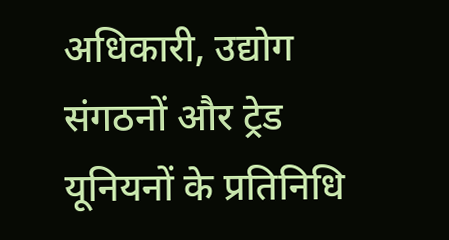अधिकारी, उद्योग संगठनों और ट्रेड यूनियनों के प्रतिनिधि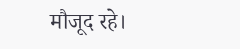मौजूद रहे।